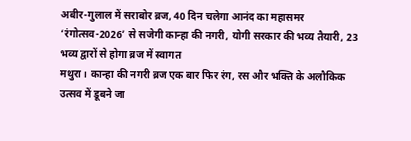अबीर-गुलाल में सराबोर ब्रज, 40 दिन चलेगा आनंद का महासमर
‘रंगोत्सव-2026’ से सजेगी कान्हा की नगरी, योगी सरकार की भव्य तैयारी, 23 भव्य द्वारों से होगा ब्रज में स्वागत
मथुरा। कान्हा की नगरी ब्रज एक बार फिर रंग, रस और भक्ति के अलौकिक उत्सव में डूबने जा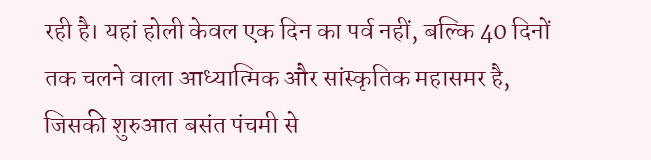रही है। यहां होली केवल एक दिन का पर्व नहीं, बल्कि 40 दिनों तक चलने वाला आध्यात्मिक और सांस्कृतिक महासमर है, जिसकी शुरुआत बसंत पंचमी से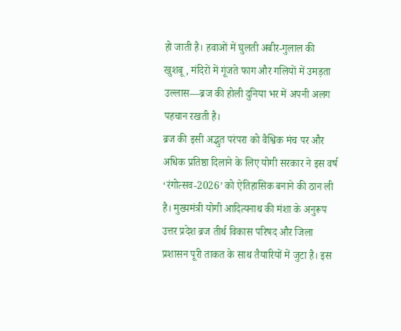हो जाती है। हवाओं में घुलती अबीर-गुलाल की खुशबू, मंदिरों में गूंजते फाग और गलियों में उमड़ता उल्लास—ब्रज की होली दुनिया भर में अपनी अलग पहचान रखती है।
ब्रज की इसी अद्भुत परंपरा को वैश्विक मंच पर और अधिक प्रतिष्ठा दिलाने के लिए योगी सरकार ने इस वर्ष ‘रंगोत्सव-2026’ को ऐतिहासिक बनाने की ठान ली है। मुख्यमंत्री योगी आदित्यनाथ की मंशा के अनुरूप उत्तर प्रदेश ब्रज तीर्थ विकास परिषद और जिला प्रशासन पूरी ताकत के साथ तैयारियों में जुटा है। इस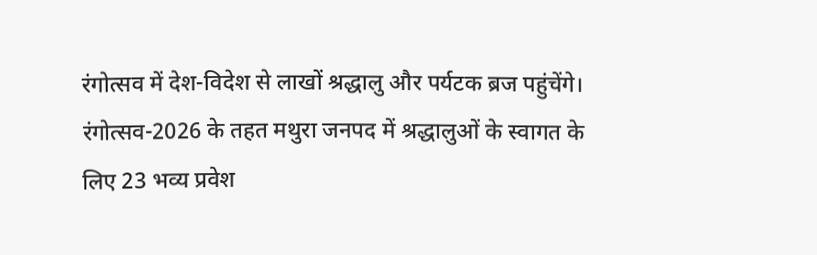रंगोत्सव में देश-विदेश से लाखों श्रद्धालु और पर्यटक ब्रज पहुंचेंगे।
रंगोत्सव-2026 के तहत मथुरा जनपद में श्रद्धालुओं के स्वागत के लिए 23 भव्य प्रवेश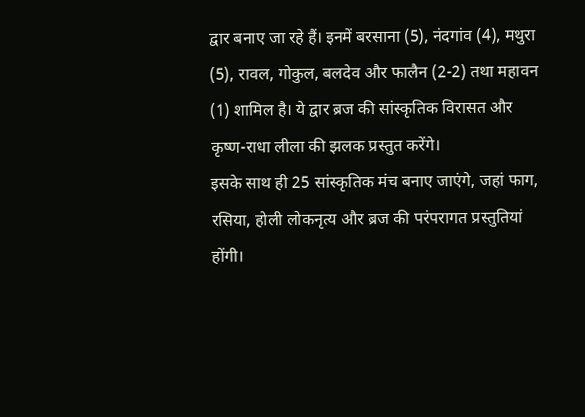द्वार बनाए जा रहे हैं। इनमें बरसाना (5), नंदगांव (4), मथुरा (5), रावल, गोकुल, बलदेव और फालैन (2-2) तथा महावन (1) शामिल है। ये द्वार ब्रज की सांस्कृतिक विरासत और कृष्ण-राधा लीला की झलक प्रस्तुत करेंगे।
इसके साथ ही 25 सांस्कृतिक मंच बनाए जाएंगे, जहां फाग, रसिया, होली लोकनृत्य और ब्रज की परंपरागत प्रस्तुतियां होंगी।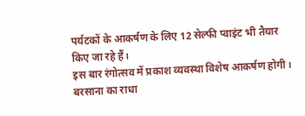पर्यटकों के आकर्षण के लिए 12 सेल्फी प्वाइंट भी तैयार किए जा रहे हैं।
इस बार रंगोत्सव में प्रकाश व्यवस्था विशेष आकर्षण होगी। बरसाना का राधा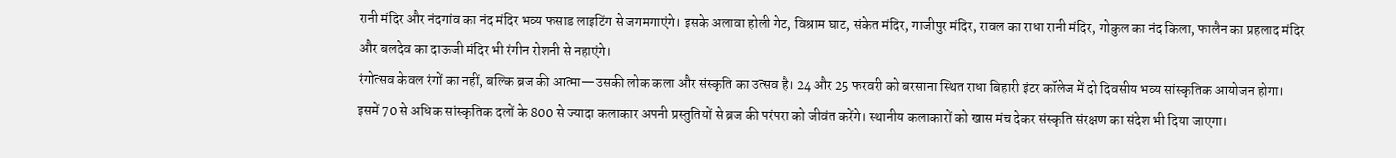रानी मंदिर और नंदगांव का नंद मंदिर भव्य फसाड लाइटिंग से जगमगाएंगे। इसके अलावा होली गेट, विश्राम घाट, संकेत मंदिर, गाजीपुर मंदिर, रावल का राधा रानी मंदिर, गोकुल का नंद किला, फालैन का प्रहलाद मंदिर और बलदेव का दाऊजी मंदिर भी रंगीन रोशनी से नहाएंगे।
रंगोत्सव केवल रंगों का नहीं, बल्कि ब्रज की आत्मा—उसकी लोक कला और संस्कृति का उत्सव है। 24 और 25 फरवरी को बरसाना स्थित राधा बिहारी इंटर कॉलेज में दो दिवसीय भव्य सांस्कृतिक आयोजन होगा। इसमें 70 से अधिक सांस्कृतिक दलों के 800 से ज्यादा कलाकार अपनी प्रस्तुतियों से ब्रज की परंपरा को जीवंत करेंगे। स्थानीय कलाकारों को खास मंच देकर संस्कृति संरक्षण का संदेश भी दिया जाएगा।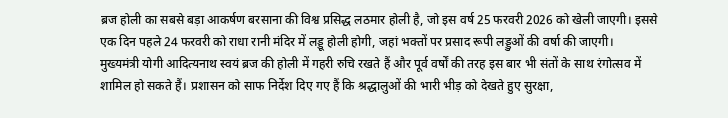ब्रज होली का सबसे बड़ा आकर्षण बरसाना की विश्व प्रसिद्ध लठमार होली है, जो इस वर्ष 25 फरवरी 2026 को खेली जाएगी। इससे एक दिन पहले 24 फरवरी को राधा रानी मंदिर में लड्डू होली होगी, जहां भक्तों पर प्रसाद रूपी लड्डुओं की वर्षा की जाएगी।
मुख्यमंत्री योगी आदित्यनाथ स्वयं ब्रज की होली में गहरी रुचि रखते हैं और पूर्व वर्षों की तरह इस बार भी संतों के साथ रंगोत्सव में शामिल हो सकते हैं। प्रशासन को साफ निर्देश दिए गए हैं कि श्रद्धालुओं की भारी भीड़ को देखते हुए सुरक्षा,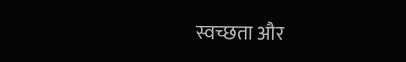स्वच्छता और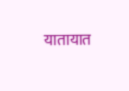यातायात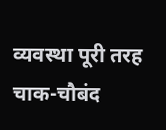व्यवस्था पूरी तरह चाक-चौबंद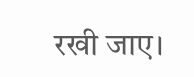रखी जाए।